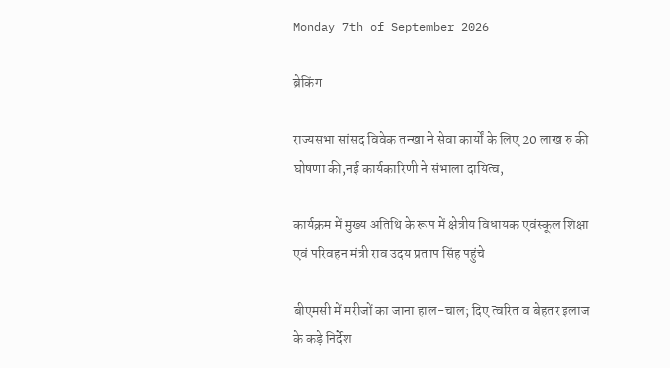Monday 7th of September 2026

ब्रेकिंग

राज्यसभा सांसद विवेक तन्खा ने सेवा कार्यों के लिए 20 लाख रु की घोषणा की,नई कार्यकारिणी ने संभाला दायित्व,

कार्यक्रम में मुख्य अतिथि के रूप में क्षेत्रीय विधायक एवंस्कूल शिक्षा एवं परिवहन मंत्री राव उदय प्रताप सिंह पहुंचे

बीएमसी में मरीजों का जाना हाल-चाल; दिए त्वरित व बेहतर इलाज के कड़े निर्देश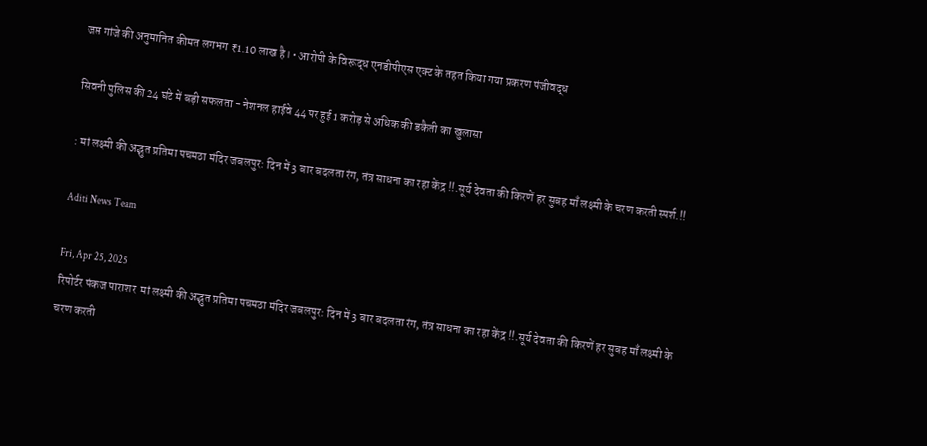जप्त गांजे की अनुमानित कीमत लगभग ₹1.10 लाख है। • आरोपी के विरूद्ध एनडीपीएस एक्ट के तहत किया गया प्रकरण पंजीवद्ध

सिवनी पुलिस की 24 घंटे में बड़ी सफलता - नेशनल हाईवे 44 पर हुई 1 करोड़ से अधिक की डकैती का खुलासा

: मां लक्ष्मी की अद्भुत प्रतिमा पचमठा मंदिर जबलपुर: दिन में 3 बार बदलता रंग, तंत्र साधना का रहा केंद्र !!.सूर्य देवता की किरणें हर सुबह माँ लक्ष्मी के चरण करती स्पर्श.!!

Aditi News Team

Fri, Apr 25, 2025
रिपोर्टर पंकज पाराशर  मां लक्ष्मी की अद्भुत प्रतिमा पचमठा मंदिर जबलपुर: दिन में 3 बार बदलता रंग, तंत्र साधना का रहा केंद्र !!.सूर्य देवता की किरणें हर सुबह माँ लक्ष्मी के चरण करती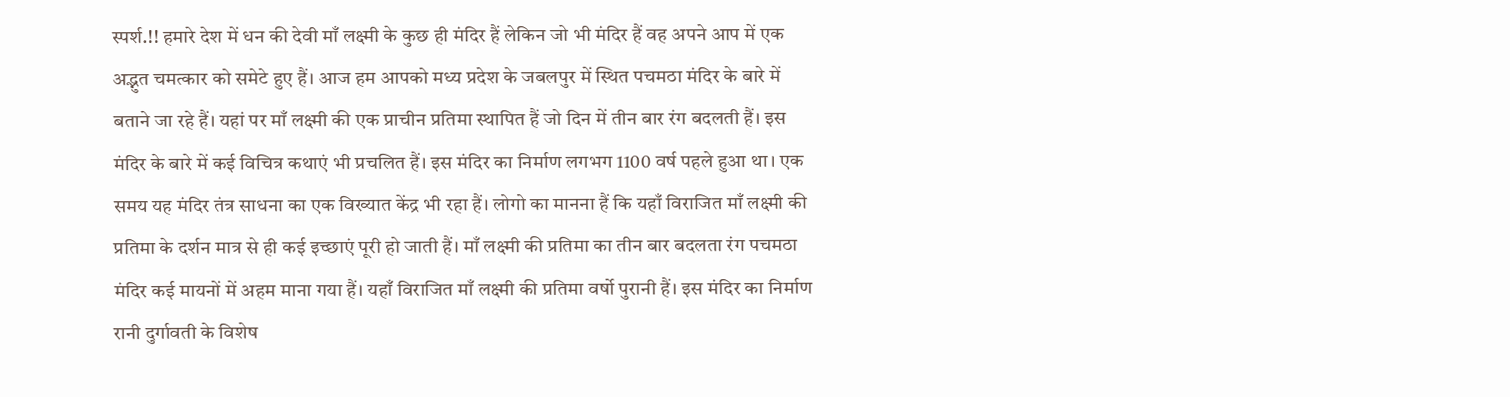स्पर्श.!! हमारे देश में धन की देवी माँ लक्ष्मी के कुछ ही मंदिर हैं लेकिन जो भी मंदिर हैं वह अपने आप में एक अद्भुत चमत्कार को समेटे हुए हैं। आज हम आपको मध्य प्रदेश के जबलपुर में स्थित पचमठा मंदिर के बारे में बताने जा रहे हैं। यहां पर माँ लक्ष्मी की एक प्राचीन प्रतिमा स्थापित हैं जो दिन में तीन बार रंग बदलती हैं। इस मंदिर के बारे में कई विचित्र कथाएं भी प्रचलित हैं। इस मंदिर का निर्माण लगभग 1100 वर्ष पहले हुआ था। एक समय यह मंदिर तंत्र साधना का एक विख्यात केंद्र भी रहा हैं। लोगो का मानना हैं कि यहाँ विराजित माँ लक्ष्मी की प्रतिमा के दर्शन मात्र से ही कई इच्छाएं पूरी हो जाती हैं। माँ लक्ष्मी की प्रतिमा का तीन बार बदलता रंग पचमठा मंदिर कई मायनों में अहम माना गया हैं। यहाँ विराजित माँ लक्ष्मी की प्रतिमा वर्षो पुरानी हैं। इस मंदिर का निर्माण रानी दुर्गावती के विशेष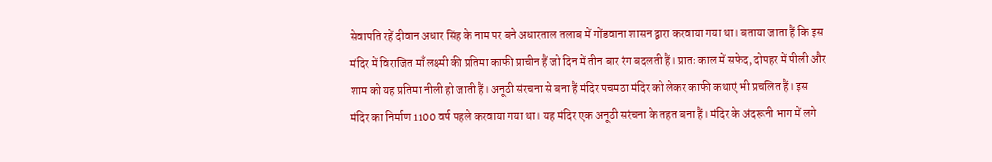सेवापति रहें दीवान अधार सिंह के नाम पर बने अधारताल तलाब में गोंडवाना शासन द्वारा करवाया गया था। बताया जाता हैं कि इस मंदिर में विराजित माँ लक्ष्मी की प्रतिमा काफी प्राचीन हैं जो दिन में तीन बार रंग बदलती हैं। प्रातः काल में सफेद, दोपहर में पीली और शाम को यह प्रतिमा नीली हो जाती हैं। अनूठी संरचना से बना हैं मंदिर पचमठा मंदिर को लेकर काफी कथाएं भी प्रचलित हैं। इस मंदिर का निर्माण 1100 वर्ष पहले करवाया गया था। यह मंदिर एक अनूठी सरंचना के तहत बना हैं। मंदिर के अंदरूनी भाग में लगे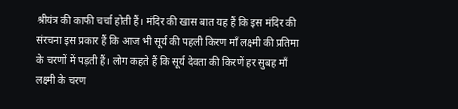श्रीयंत्र की काफी चर्चा होती हैं। मंदिर की खास बात यह हैं कि इस मंदिर की संरचना इस प्रकार हैं कि आज भी सूर्य की पहली किरण माँ लक्ष्मी की प्रतिमा के चरणों में पड़ती हैं। लोग कहते हैं कि सूर्य देवता की किरणें हर सुबह माँ लक्ष्मी के चरण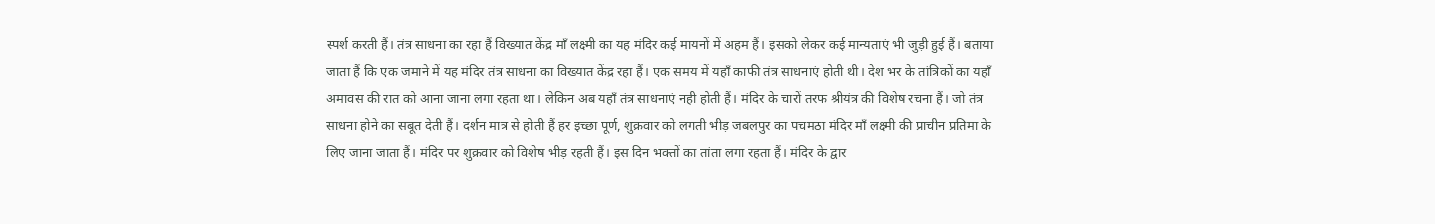स्पर्श करती हैं। तंत्र साधना का रहा हैं विख्यात केंद्र माँ लक्ष्मी का यह मंदिर कई मायनों में अहम हैं। इसको लेकर कई मान्यताएं भी जुड़ी हुई हैं। बताया जाता हैं कि एक जमाने में यह मंदिर तंत्र साधना का विख्यात केंद्र रहा हैं। एक समय में यहाँ काफी तंत्र साधनाएं होती थी। देश भर के तांत्रिकों का यहाँ अमावस की रात को आना जाना लगा रहता था। लेकिन अब यहाँ तंत्र साधनाएं नही होती हैं। मंदिर के चारों तरफ श्रीयंत्र की विशेष रचना हैं। जो तंत्र साधना होने का सबूत देती हैं। दर्शन मात्र से होती हैं हर इच्छा पूर्ण, शुक्रवार को लगती भीड़ जबलपुर का पचमठा मंदिर माँ लक्ष्मी की प्राचीन प्रतिमा के लिए जाना जाता हैं। मंदिर पर शुक्रवार को विशेष भीड़ रहती हैं। इस दिन भक्तों का तांता लगा रहता हैं। मंदिर के द्वार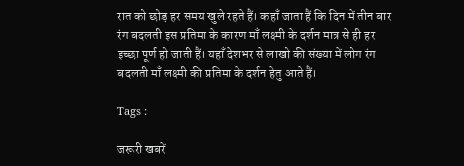रात को छोड़ हर समय खुले रहते हैं। कहाँ जाता हैं कि दिन में तीन बार रंग बदलती इस प्रतिमा के कारण माँ लक्ष्मी के दर्शन मात्र से ही हर इच्छा पूर्ण हो जाती हैं। यहाँ देशभर से लाखो की संख्या में लोग रंग बदलती माँ लक्ष्मी की प्रतिमा के दर्शन हेतु आते हैं।

Tags :

जरूरी खबरें